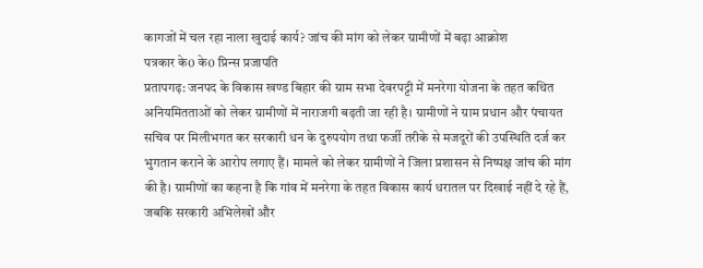कागजों में चल रहा नाला खुदाई कार्य? जांच की मांग को लेकर ग्रामीणों में बढ़ा आक्रोश
पत्रकार के0 के0 प्रिन्स प्रजापति
प्रतापगढ़: जनपद के विकास खण्ड बिहार की ग्राम सभा देवरपट्टी में मनरेगा योजना के तहत कथित अनियमितताओं को लेकर ग्रामीणों में नाराजगी बढ़ती जा रही है। ग्रामीणों ने ग्राम प्रधान और पंचायत सचिव पर मिलीभगत कर सरकारी धन के दुरुपयोग तथा फर्जी तरीके से मजदूरों की उपस्थिति दर्ज कर भुगतान कराने के आरोप लगाए हैं। मामले को लेकर ग्रामीणों ने जिला प्रशासन से निष्पक्ष जांच की मांग की है। ग्रामीणों का कहना है कि गांव में मनरेगा के तहत विकास कार्य धरातल पर दिखाई नहीं दे रहे हैं, जबकि सरकारी अभिलेखों और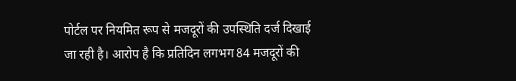पोर्टल पर नियमित रूप से मजदूरों की उपस्थिति दर्ज दिखाई जा रही है। आरोप है कि प्रतिदिन लगभग 84 मजदूरों की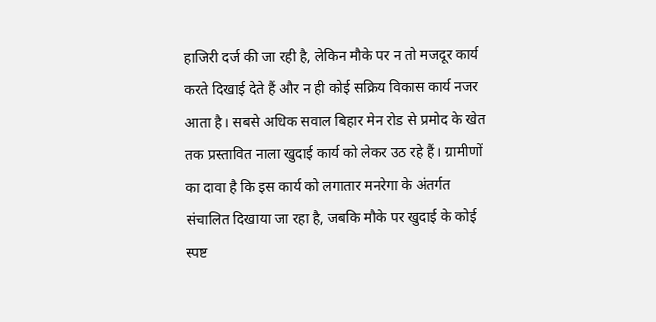हाजिरी दर्ज की जा रही है, लेकिन मौके पर न तो मजदूर कार्य करते दिखाई देते हैं और न ही कोई सक्रिय विकास कार्य नजर आता है। सबसे अधिक सवाल बिहार मेन रोड से प्रमोद के खेत तक प्रस्तावित नाला खुदाई कार्य को लेकर उठ रहे हैं। ग्रामीणों का दावा है कि इस कार्य को लगातार मनरेगा के अंतर्गत संचालित दिखाया जा रहा है, जबकि मौके पर खुदाई के कोई स्पष्ट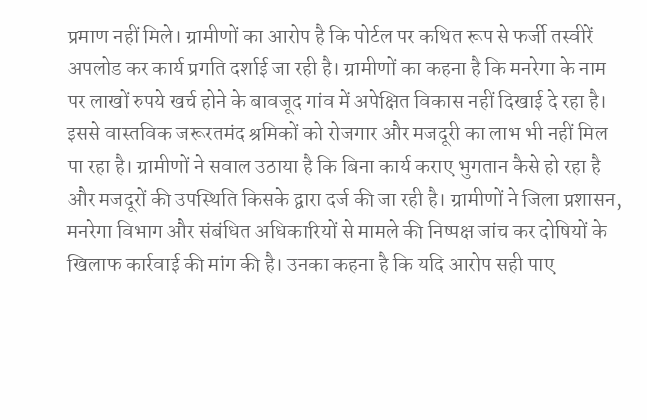प्रमाण नहीं मिले। ग्रामीणों का आरोप है कि पोर्टल पर कथित रूप से फर्जी तस्वीरें अपलोड कर कार्य प्रगति दर्शाई जा रही है। ग्रामीणों का कहना है कि मनरेगा के नाम पर लाखों रुपये खर्च होने के बावजूद गांव में अपेक्षित विकास नहीं दिखाई दे रहा है। इससे वास्तविक जरूरतमंद श्रमिकों को रोजगार और मजदूरी का लाभ भी नहीं मिल पा रहा है। ग्रामीणों ने सवाल उठाया है कि बिना कार्य कराए भुगतान कैसे हो रहा है और मजदूरों की उपस्थिति किसके द्वारा दर्ज की जा रही है। ग्रामीणों ने जिला प्रशासन, मनरेगा विभाग और संबंधित अधिकारियों से मामले की निष्पक्ष जांच कर दोषियों के खिलाफ कार्रवाई की मांग की है। उनका कहना है कि यदि आरोप सही पाए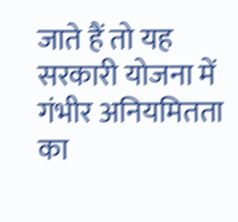जाते हैं तो यह सरकारी योजना में गंभीर अनियमितता का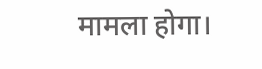मामला होगा।